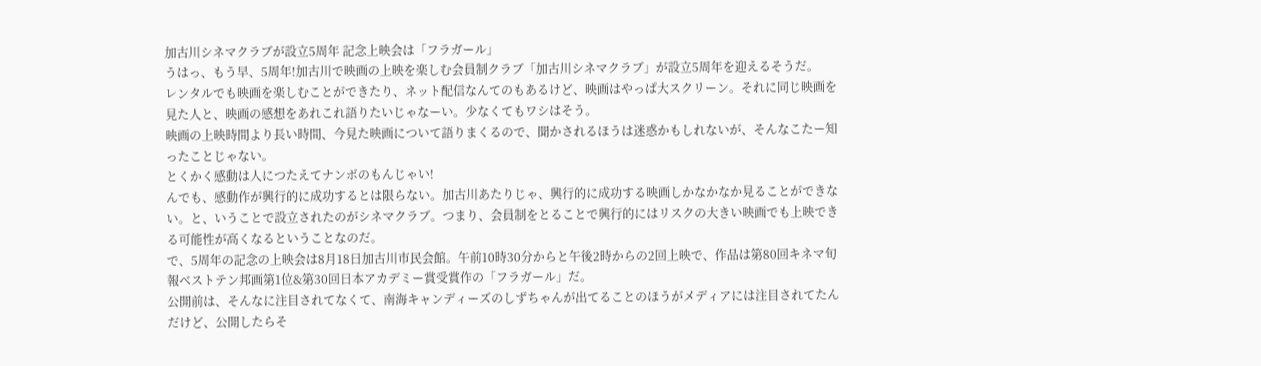加古川シネマクラブが設立5周年 記念上映会は「フラガール」
うはっ、もう早、5周年!加古川で映画の上映を楽しむ会員制クラブ「加古川シネマクラブ」が設立5周年を迎えるそうだ。
レンタルでも映画を楽しむことができたり、ネット配信なんてのもあるけど、映画はやっぱ大スクリーン。それに同じ映画を見た人と、映画の感想をあれこれ語りたいじゃなーい。少なくてもワシはそう。
映画の上映時間より長い時間、今見た映画について語りまくるので、聞かされるほうは迷惑かもしれないが、そんなこたー知ったことじゃない。
とくかく感動は人につたえてナンボのもんじゃい!
んでも、感動作が興行的に成功するとは限らない。加古川あたりじゃ、興行的に成功する映画しかなかなか見ることができない。と、いうことで設立されたのがシネマクラブ。つまり、会員制をとることで興行的にはリスクの大きい映画でも上映できる可能性が高くなるということなのだ。
で、5周年の記念の上映会は8月18日加古川市民会館。午前10時30分からと午後2時からの2回上映で、作品は第80回キネマ旬報ベストテン邦画第1位&第30回日本アカデミー賞受賞作の「フラガール」だ。
公開前は、そんなに注目されてなくて、南海キャンディーズのしずちゃんが出てることのほうがメディアには注目されてたんだけど、公開したらそ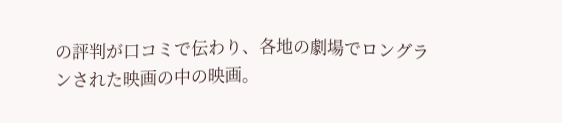の評判が口コミで伝わり、各地の劇場でロングランされた映画の中の映画。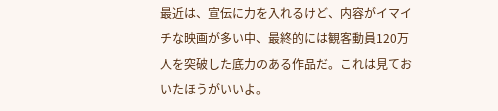最近は、宣伝に力を入れるけど、内容がイマイチな映画が多い中、最終的には観客動員120万人を突破した底力のある作品だ。これは見ておいたほうがいいよ。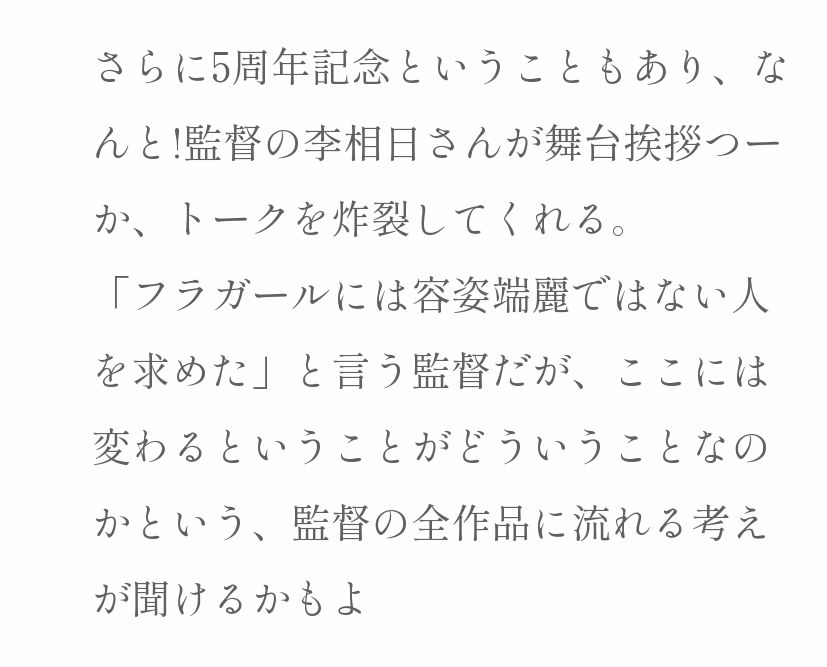さらに5周年記念ということもあり、なんと!監督の李相日さんが舞台挨拶つーか、トークを炸裂してくれる。
「フラガールには容姿端麗ではない人を求めた」と言う監督だが、ここには変わるということがどういうことなのかという、監督の全作品に流れる考えが聞けるかもよ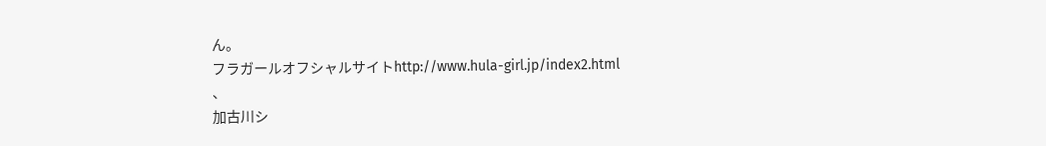ん。
フラガールオフシャルサイトhttp://www.hula-girl.jp/index2.html
、
加古川シ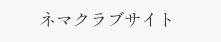ネマクラブサイト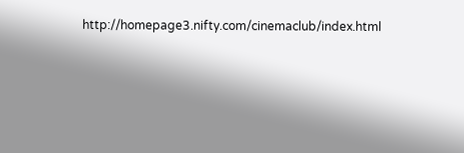http://homepage3.nifty.com/cinemaclub/index.html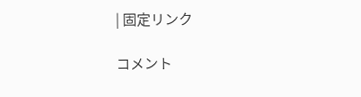| 固定リンク

コメント